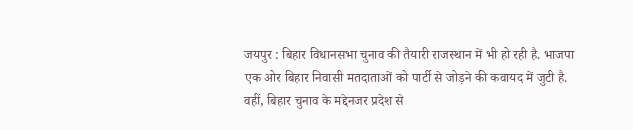जयपुर : बिहार विधानसभा चुनाव की तैयारी राजस्थान में भी हो रही है. भाजपा एक ओर बिहार निवासी मतदाताओं को पार्टी से जोड़ने की कवायद में जुटी है. वहीं, बिहार चुनाव के मद्देनजर प्रदेश से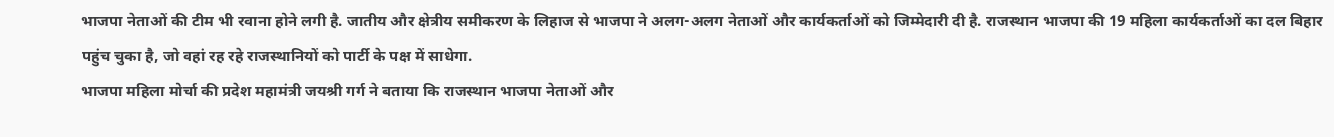भाजपा नेताओं की टीम भी रवाना होने लगी है. जातीय और क्षेत्रीय समीकरण के लिहाज से भाजपा ने अलग-अलग नेताओं और कार्यकर्ताओं को जिम्मेदारी दी है. राजस्थान भाजपा की 19 महिला कार्यकर्ताओं का दल बिहार पहुंच चुका है, जो वहां रह रहे राजस्थानियों को पार्टी के पक्ष में साधेगा.
भाजपा महिला मोर्चा की प्रदेश महामंत्री जयश्री गर्ग ने बताया कि राजस्थान भाजपा नेताओं और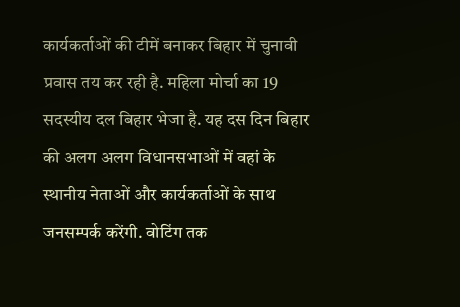कार्यकर्ताओं की टीमें बनाकर बिहार में चुनावी प्रवास तय कर रही है. महिला मोर्चा का 19 सदस्यीय दल बिहार भेजा है. यह दस दिन बिहार की अलग अलग विधानसभाओं में वहां के स्थानीय नेताओं और कार्यकर्ताओं के साथ जनसम्पर्क करेंगी. वोटिंग तक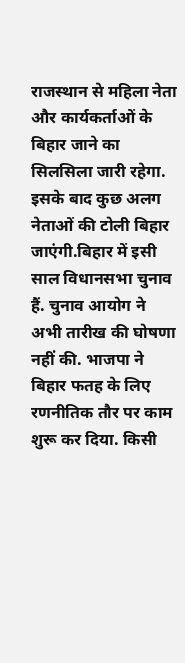राजस्थान से महिला नेता और कार्यकर्ताओं के बिहार जाने का सिलसिला जारी रहेगा. इसके बाद कुछ अलग नेताओं की टोली बिहार जाएंगी.बिहार में इसी साल विधानसभा चुनाव हैं. चुनाव आयोग ने अभी तारीख की घोषणा नहीं की. भाजपा ने बिहार फतह के लिए रणनीतिक तौर पर काम शुरू कर दिया. किसी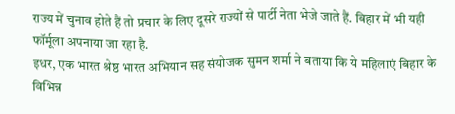राज्य में चुनाव होते हैं तो प्रचार के लिए दूसरे राज्यों से पार्टी नेता भेजे जाते हैं. बिहार में भी यही फॉर्मूला अपनाया जा रहा है.
इधर, एक भारत श्रेष्ठ भारत अभियान सह संयोजक सुमन शर्मा ने बताया कि ये महिलाएं बिहार के विभिन्न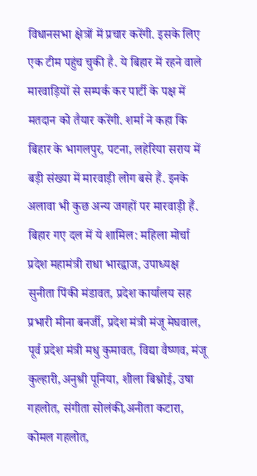विधानसभा क्षेत्रों में प्रचार करेंगी. इसके लिए एक टीम पहुंच चुकी है. ये बिहार में रहने वाले मारवाड़ियों से सम्पर्क कर पार्टी के पक्ष में मतदान को तैयार करेंगी. शर्मा ने कहा कि बिहार के भागलपुर, पटना, लहेरिया सराय में बड़ी संख्या में मारवाड़ी लोग बसे हैं. इनके अलावा भी कुछ अन्य जगहों पर मारवाड़ी हैं.
बिहार गए दल में ये शामिल: महिला मोर्चा प्रदेश महामंत्री राधा भारद्वाज, उपाध्यक्ष सुनीता पिंकी मंडावत, प्रदेश कार्यालय सह प्रभारी मीना बनर्जी, प्रदेश मंत्री मंजू मेघवाल, पूर्व प्रदेश मंत्री मधु कुमावत, विद्या वैष्णव, मंजू कुल्हारी,अनुश्री पूनिया, शीला बिश्नोई, उषा गहलोत, संगीता सोलंकी,अनीता कटारा, कोमल गहलोत,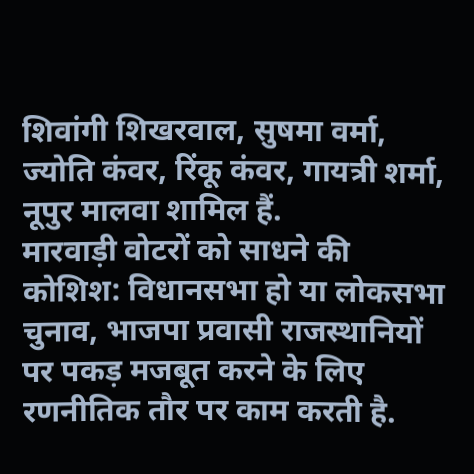शिवांगी शिखरवाल, सुषमा वर्मा, ज्योति कंवर, रिंकू कंवर, गायत्री शर्मा, नूपुर मालवा शामिल हैं.
मारवाड़ी वोटरों को साधने की कोशिश: विधानसभा हो या लोकसभा चुनाव, भाजपा प्रवासी राजस्थानियों पर पकड़ मजबूत करने के लिए रणनीतिक तौर पर काम करती है.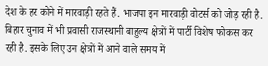देश के हर कोने में मारवाड़ी रहते हैं. भाजपा इन मारवाड़ी वोटर्स को जोड़ रही है. बिहार चुनाव में भी प्रवासी राजस्थानी बाहुल्य क्षेत्रों में पार्टी विशेष फोकस कर रही है. इसके लिए उन क्षेत्रों में आने वाले समय में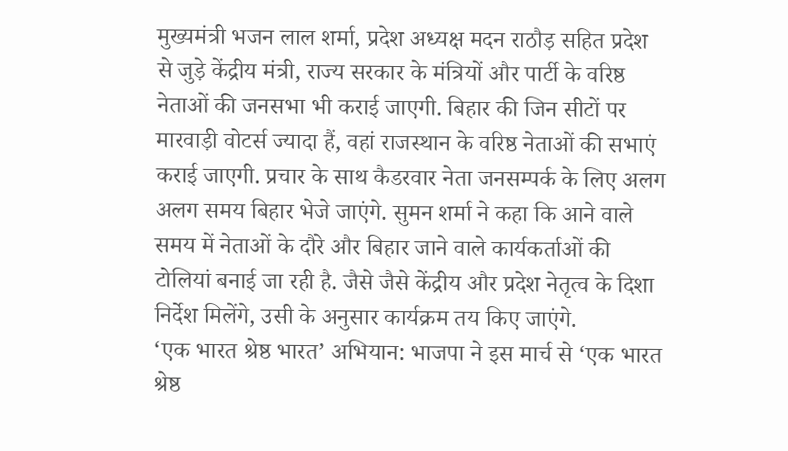मुख्यमंत्री भजन लाल शर्मा, प्रदेश अध्यक्ष मदन राठौड़ सहित प्रदेश से जुड़े केंद्रीय मंत्री, राज्य सरकार के मंत्रियों और पार्टी के वरिष्ठ नेताओं की जनसभा भी कराई जाएगी. बिहार की जिन सीटों पर मारवाड़ी वोटर्स ज्यादा हैं, वहां राजस्थान के वरिष्ठ नेताओं की सभाएं कराई जाएगी. प्रचार के साथ कैडरवार नेता जनसम्पर्क के लिए अलग अलग समय बिहार भेजे जाएंगे. सुमन शर्मा ने कहा कि आने वाले समय में नेताओं के दौरे और बिहार जाने वाले कार्यकर्ताओं की टोलियां बनाई जा रही है. जैसे जैसे केंद्रीय और प्रदेश नेतृत्व के दिशा निर्देश मिलेंगे, उसी के अनुसार कार्यक्रम तय किए जाएंगे.
‘एक भारत श्रेष्ठ भारत’ अभियान: भाजपा ने इस मार्च से ‘एक भारत श्रेष्ठ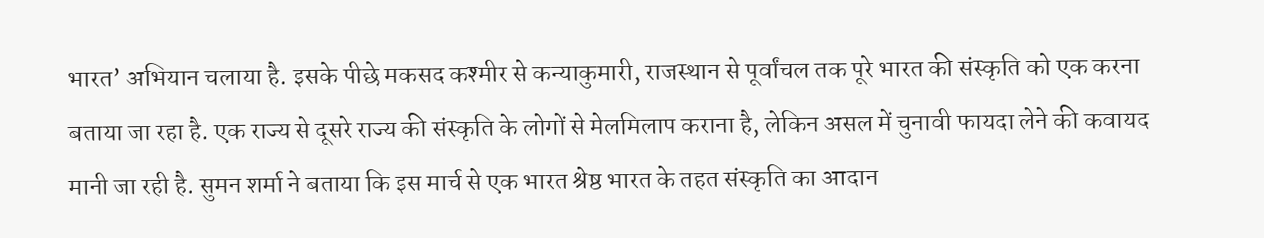भारत’ अभियान चलाया है. इसके पीछे मकसद कश्मीर से कन्याकुमारी, राजस्थान से पूर्वांचल तक पूरे भारत की संस्कृति को एक करना बताया जा रहा है. एक राज्य से दूसरे राज्य की संस्कृति के लोगों से मेलमिलाप कराना है, लेकिन असल में चुनावी फायदा लेने की कवायद मानी जा रही है. सुमन शर्मा ने बताया कि इस मार्च से एक भारत श्रेष्ठ भारत के तहत संस्कृति का आदान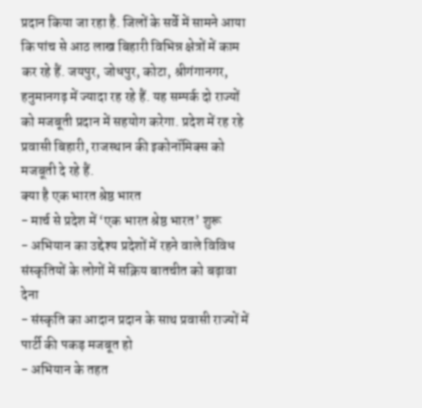प्रदान किया जा रहा है. जिलों के सर्वे में सामने आया कि पांच से आठ लाख बिहारी विभिन्न क्षेत्रों में काम कर रहे हैं. जयपुर, जोधपुर, कोटा, श्रीगंगानगर, हनुमानगढ़ में ज्यादा रह रहे हैं. यह सम्पर्क दो राज्यों को मजबूती प्रदान में सहयोग करेगा. प्रदेश में रह रहे प्रवासी बिहारी, राजस्थान की इकोनॉमिक्स को मजबूती दे रहे हैं.
क्या है एक भारत श्रेष्ठ भारत
- मार्च से प्रदेश में ‘एक भारत श्रेष्ठ भारत’ शुरू
- अभियान का उद्देश्य प्रदेशों में रहने वाले विविध संस्कृतियों के लोगों में सक्रिय बातचीत को बढ़ावा देना
- संस्कृति का आदान प्रदान के साथ प्रवासी राज्यों में पार्टी की पकड़ मजबूत हो
- अभियान के तहत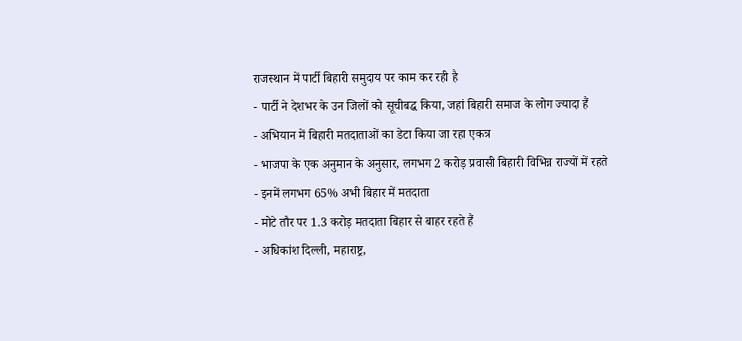राजस्थान में पार्टी बिहारी समुदाय पर काम कर रही है
- पार्टी ने देशभर के उन जिलों को सूचीबद्ध किया, जहां बिहारी समाज के लोग ज्यादा हैं
- अभियान में बिहारी मतदाताओं का डेटा किया जा रहा एकत्र
- भाजपा के एक अनुमान के अनुसार, लगभग 2 करोड़ प्रवासी बिहारी विभिन्न राज्यों में रहते
- इनमें लगभग 65% अभी बिहार में मतदाता
- मोटे तौर पर 1.3 करोड़ मतदाता बिहार से बाहर रहते हैं
- अधिकांश दिल्ली, महाराष्ट्र,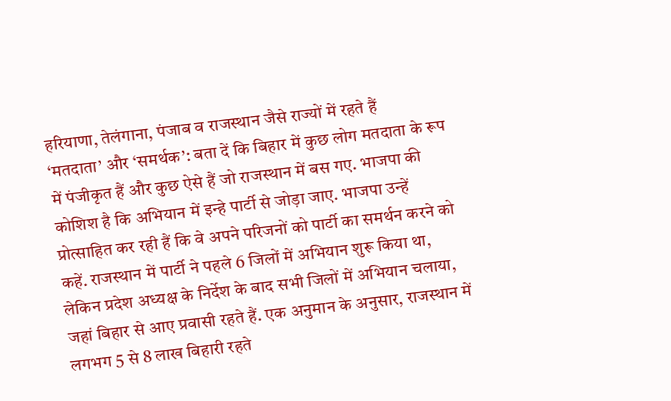हरियाणा, तेलंगाना, पंजाब व राजस्थान जैसे राज्यों में रहते हैं
‘मतदाता’ और ‘समर्थक’: बता दें कि बिहार में कुछ लोग मतदाता के रूप में पंजीकृत हैं और कुछ ऐसे हैं जो राजस्थान में बस गए. भाजपा की कोशिश है कि अभियान में इन्हे पार्टी से जोड़ा जाए. भाजपा उन्हें प्रोत्साहित कर रही हैं कि वे अपने परिजनों को पार्टी का समर्थन करने को कहें. राजस्थान में पार्टी ने पहले 6 जिलों में अभियान शुरू किया था, लेकिन प्रदेश अध्यक्ष के निर्देश के बाद सभी जिलों में अभियान चलाया, जहां बिहार से आए प्रवासी रहते हैं. एक अनुमान के अनुसार, राजस्थान में लगभग 5 से 8 लाख बिहारी रहते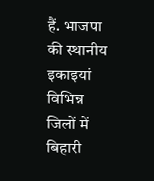हैं. भाजपा की स्थानीय इकाइयां विभिन्न जिलों में बिहारी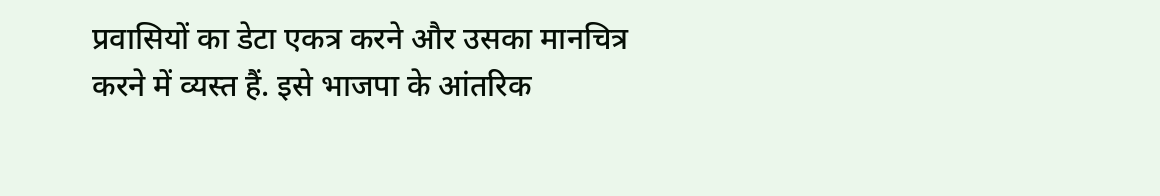प्रवासियों का डेटा एकत्र करने और उसका मानचित्र करने में व्यस्त हैं. इसे भाजपा के आंतरिक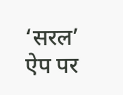‘सरल’ ऐप पर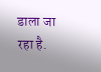डाला जा रहा है.